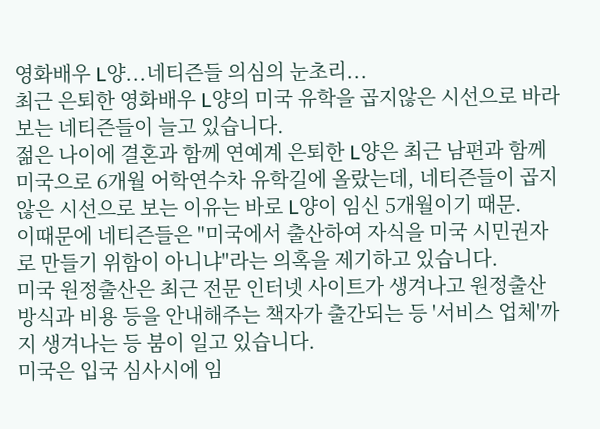영화배우 L양...네티즌들 의심의 눈초리...
최근 은퇴한 영화배우 L양의 미국 유학을 곱지않은 시선으로 바라보는 네티즌들이 늘고 있습니다.
젊은 나이에 결혼과 함께 연예계 은퇴한 L양은 최근 남편과 함께 미국으로 6개월 어학연수차 유학길에 올랐는데, 네티즌들이 곱지않은 시선으로 보는 이유는 바로 L양이 임신 5개월이기 때문.
이때문에 네티즌들은 "미국에서 출산하여 자식을 미국 시민권자로 만들기 위함이 아니냐"라는 의혹을 제기하고 있습니다.
미국 원정출산은 최근 전문 인터넷 사이트가 생겨나고 원정출산 방식과 비용 등을 안내해주는 책자가 출간되는 등 '서비스 업체'까지 생겨나는 등 붐이 일고 있습니다.
미국은 입국 심사시에 임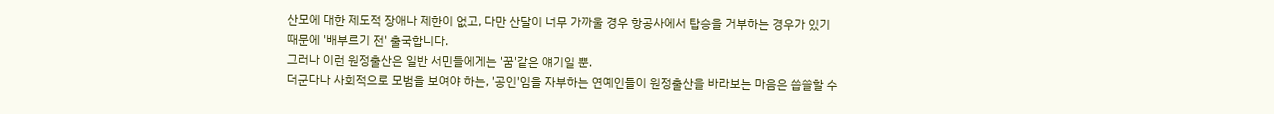산모에 대한 제도적 장애나 제한이 없고, 다만 산달이 너무 가까울 경우 항공사에서 탑승을 거부하는 경우가 있기 때문에 '배부르기 전' 출국합니다.
그러나 이런 원정출산은 일반 서민들에게는 '꿈'같은 얘기일 뿐.
더군다나 사회적으로 모범을 보여야 하는, '공인'임을 자부하는 연예인들이 원정출산을 바라보는 마음은 씁쓸할 수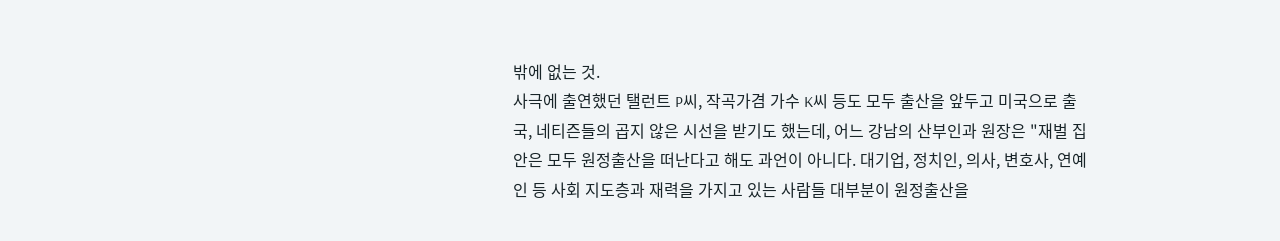밖에 없는 것.
사극에 출연했던 탤런트 P씨, 작곡가겸 가수 K씨 등도 모두 출산을 앞두고 미국으로 출국, 네티즌들의 곱지 않은 시선을 받기도 했는데, 어느 강남의 산부인과 원장은 "재벌 집안은 모두 원정출산을 떠난다고 해도 과언이 아니다. 대기업, 정치인, 의사, 변호사, 연예인 등 사회 지도층과 재력을 가지고 있는 사람들 대부분이 원정출산을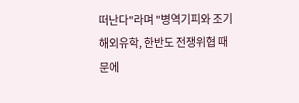떠난다"라며 "병역기피와 조기해외유학, 한반도 전쟁위협 때문에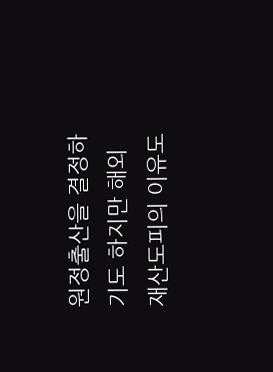원정출산을 결정하기도 하지만 해외재산도피의 이유도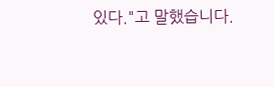있다."고 말했습니다.